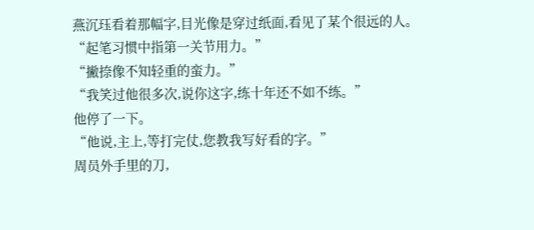燕沉珏看着那幅字,目光像是穿过纸面,看见了某个很远的人。
“起笔习惯中指第一关节用力。”
“撇捺像不知轻重的蛮力。”
“我笑过他很多次,说你这字,练十年还不如不练。”
他停了一下。
“他说,主上,等打完仗,您教我写好看的字。”
周员外手里的刀,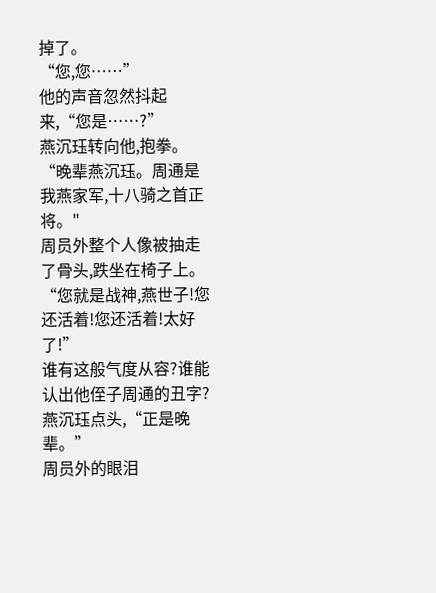掉了。
“您,您……”
他的声音忽然抖起来,“您是……?”
燕沉珏转向他,抱拳。
“晚辈燕沉珏。周通是我燕家军,十八骑之首正将。"
周员外整个人像被抽走了骨头,跌坐在椅子上。
“您就是战神,燕世子!您还活着!您还活着!太好了!”
谁有这般气度从容?谁能认出他侄子周通的丑字?
燕沉珏点头,“正是晚辈。”
周员外的眼泪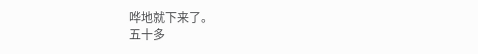哗地就下来了。
五十多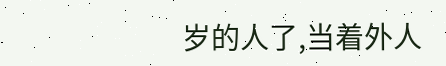岁的人了,当着外人